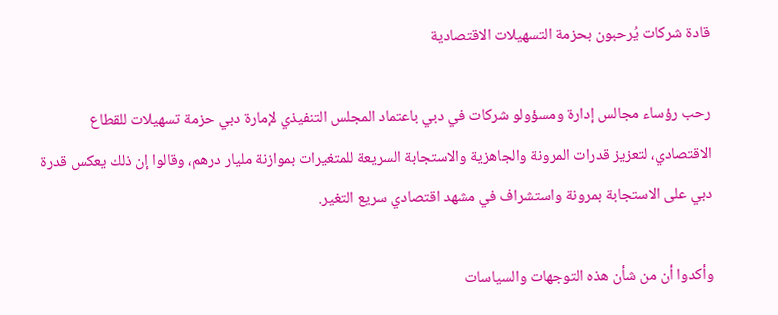قادة شركات يُرحبون بحزمة التسهيلات الاقتصادية

رحب رؤساء مجالس إدارة ومسؤولو شركات في دبي باعتماد المجلس التنفيذي لإمارة دبي حزمة تسهيلات للقطاع الاقتصادي، لتعزيز قدرات المرونة والجاهزية والاستجابة السريعة للمتغيرات بموازنة مليار درهم، وقالوا إن ذلك يعكس قدرة دبي على الاستجابة بمرونة واستشراف في مشهد اقتصادي سريع التغير.

وأكدوا أن من شأن هذه التوجهات والسياسات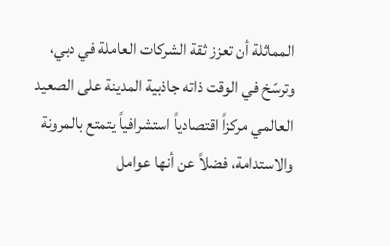المماثلة أن تعزز ثقة الشركات العاملة في دبي، وترسّخ في الوقت ذاته جاذبية المدينة على الصعيد العالمي مركزاً اقتصادياً استشرافياً يتمتع بالمرونة والاستدامة، فضلاً عن أنها عوامل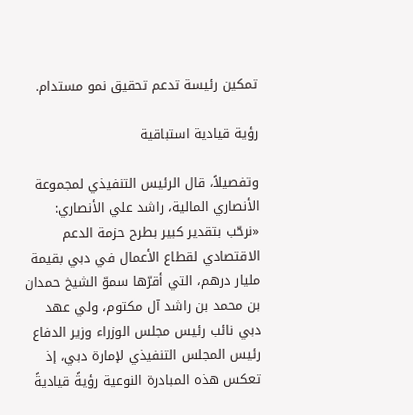تمكين رئيسة تدعم تحقيق نمو مستدام.

رؤية قيادية استباقية

وتفصيلاً، قال الرئيس التنفيذي لمجموعة الأنصاري المالية، راشد علي الأنصاري: «نرحّب بتقدير كبير بطرح حزمة الدعم الاقتصادي لقطاع الأعمال في دبي بقيمة مليار درهم، التي أقرّها سموّ الشيخ حمدان بن محمد بن راشد آل مكتوم، ولي عهد دبي نائب رئيس مجلس الوزراء وزير الدفاع رئيس المجلس التنفيذي لإمارة دبي، إذ تعكس هذه المبادرة النوعية رؤيةً قياديةً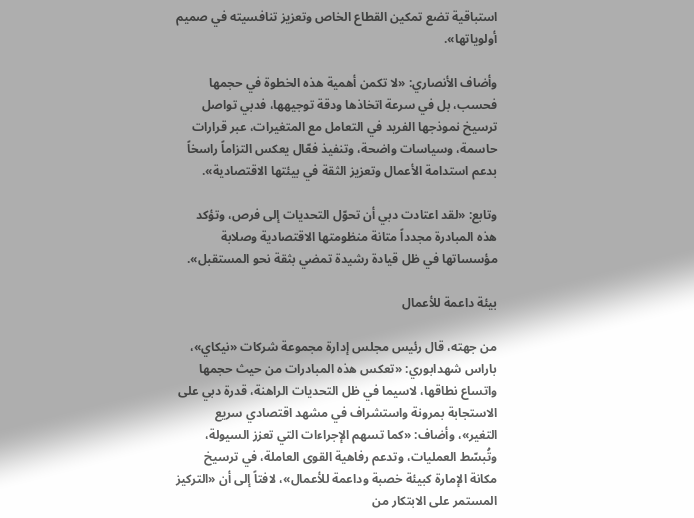استباقية تضع تمكين القطاع الخاص وتعزيز تنافسيته في صميم أولوياتها».

وأضاف الأنصاري: «لا تكمن أهمية هذه الخطوة في حجمها فحسب، بل في سرعة اتخاذها ودقة توجيهها، فدبي تواصل ترسيخ نموذجها الفريد في التعامل مع المتغيرات، عبر قرارات حاسمة، وسياسات واضحة، وتنفيذ فعّال يعكس التزاماً راسخاً بدعم استدامة الأعمال وتعزيز الثقة في بيئتها الاقتصادية».

وتابع: «لقد اعتادت دبي أن تحوّل التحديات إلى فرص، وتؤكد هذه المبادرة مجدداً متانة منظومتها الاقتصادية وصلابة مؤسساتها في ظل قيادة رشيدة تمضي بثقة نحو المستقبل».

بيئة داعمة للأعمال

من جهته، قال رئيس مجلس إدارة مجموعة شركات «نيكاي»، باراس شهدابوري: «تعكس هذه المبادرات من حيث حجمها واتساع نطاقها، لاسيما في ظل التحديات الراهنة، قدرة دبي على الاستجابة بمرونة واستشراف في مشهد اقتصادي سريع التغير»، وأضاف: «كما تسهم الإجراءات التي تعزز السيولة، وتُبسّط العمليات، وتدعم رفاهية القوى العاملة، في ترسيخ مكانة الإمارة كبيئة خصبة وداعمة للأعمال»، لافتاً إلى أن «التركيز المستمر على الابتكار من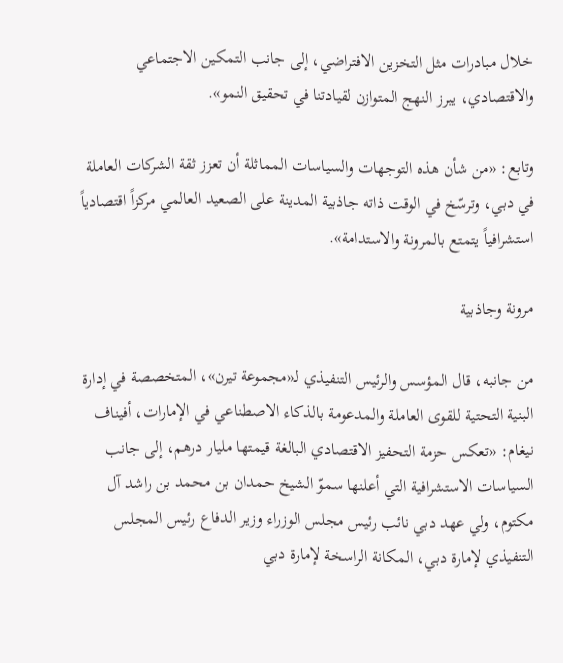خلال مبادرات مثل التخزين الافتراضي، إلى جانب التمكين الاجتماعي والاقتصادي، يبرز النهج المتوازن لقيادتنا في تحقيق النمو».

وتابع: «من شأن هذه التوجهات والسياسات المماثلة أن تعزز ثقة الشركات العاملة في دبي، وترسّخ في الوقت ذاته جاذبية المدينة على الصعيد العالمي مركزاً اقتصادياً استشرافياً يتمتع بالمرونة والاستدامة».

مرونة وجاذبية

من جانبه، قال المؤسس والرئيس التنفيذي لـ«مجموعة تيرن»، المتخصصة في إدارة البنية التحتية للقوى العاملة والمدعومة بالذكاء الاصطناعي في الإمارات، أفيناف نيغام: «تعكس حزمة التحفيز الاقتصادي البالغة قيمتها مليار درهم، إلى جانب السياسات الاستشرافية التي أعلنها سموّ الشيخ حمدان بن محمد بن راشد آل مكتوم، ولي عهد دبي نائب رئيس مجلس الوزراء وزير الدفاع رئيس المجلس التنفيذي لإمارة دبي، المكانة الراسخة لإمارة دبي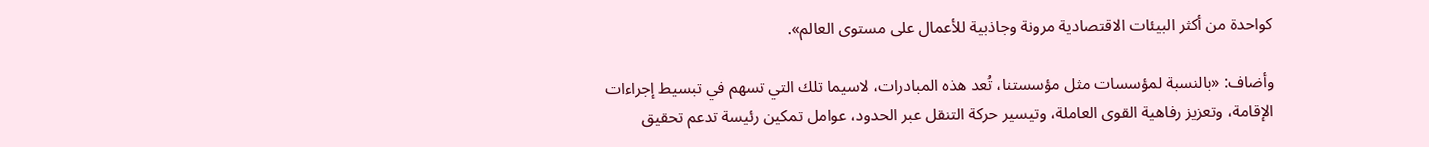كواحدة من أكثر البيئات الاقتصادية مرونة وجاذبية للأعمال على مستوى العالم».

وأضاف: «بالنسبة لمؤسسات مثل مؤسستنا، تُعد هذه المبادرات، لاسيما تلك التي تسهم في تبسيط إجراءات الإقامة، وتعزيز رفاهية القوى العاملة، وتيسير حركة التنقل عبر الحدود، عوامل تمكين رئيسة تدعم تحقيق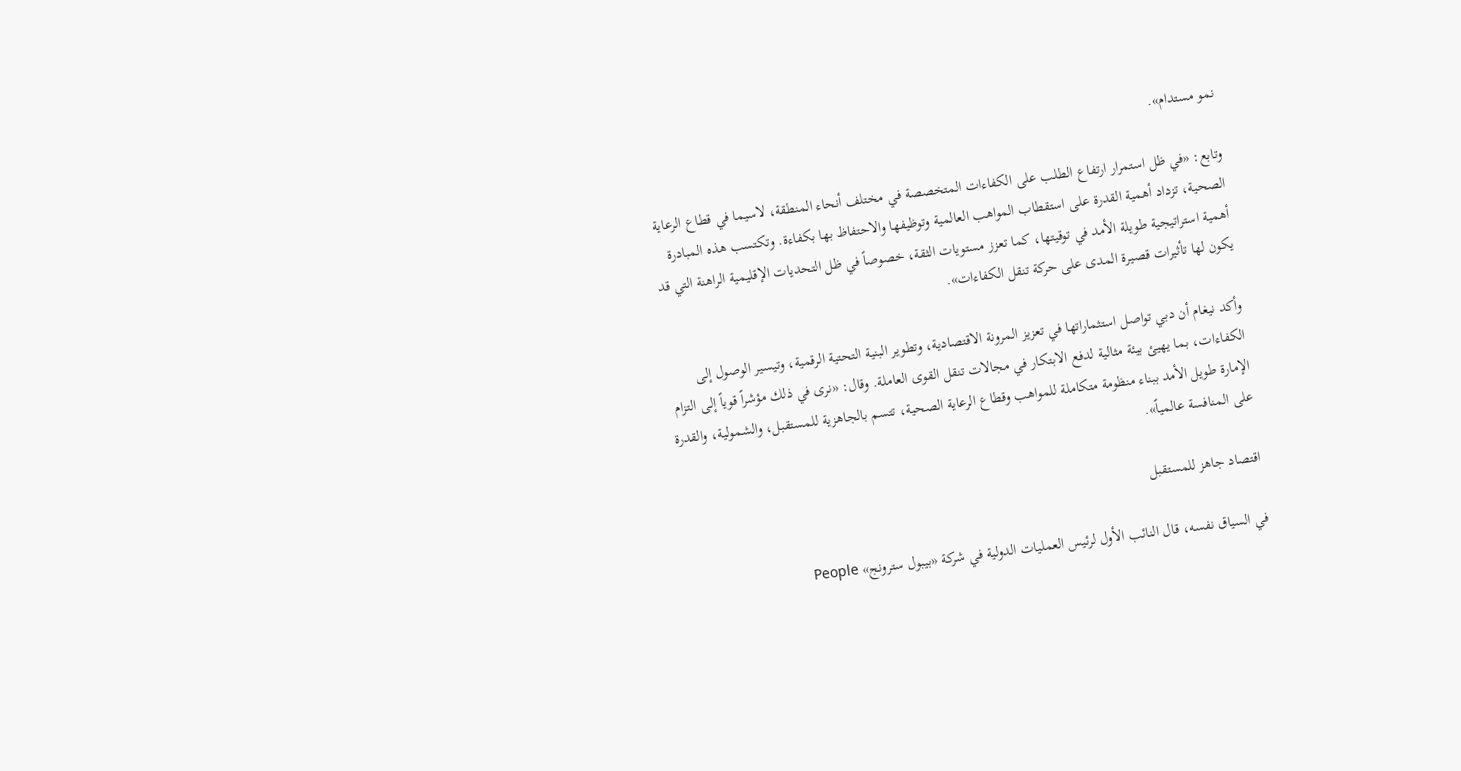نمو مستدام».

وتابع: «في ظل استمرار ارتفاع الطلب على الكفاءات المتخصصة في مختلف أنحاء المنطقة، لاسيما في قطاع الرعاية الصحية، تزداد أهمية القدرة على استقطاب المواهب العالمية وتوظيفها والاحتفاظ بها بكفاءة. وتكتسب هذه المبادرة أهمية استراتيجية طويلة الأمد في توقيتها، كما تعزز مستويات الثقة، خصوصاً في ظل التحديات الإقليمية الراهنة التي قد يكون لها تأثيرات قصيرة المدى على حركة تنقل الكفاءات».

وأكد نيغام أن دبي تواصل استثماراتها في تعزيز المرونة الاقتصادية، وتطوير البنية التحتية الرقمية، وتيسير الوصول إلى الكفاءات، بما يهيئ بيئة مثالية لدفع الابتكار في مجالات تنقل القوى العاملة. وقال: «نرى في ذلك مؤشراً قوياً إلى التزام الإمارة طويل الأمد ببناء منظومة متكاملة للمواهب وقطاع الرعاية الصحية، تتسم بالجاهزية للمستقبل، والشمولية، والقدرة على المنافسة عالمياً».

اقتصاد جاهز للمستقبل

في السياق نفسه، قال النائب الأول لرئيس العمليات الدولية في شركة «بيبول سترونج» People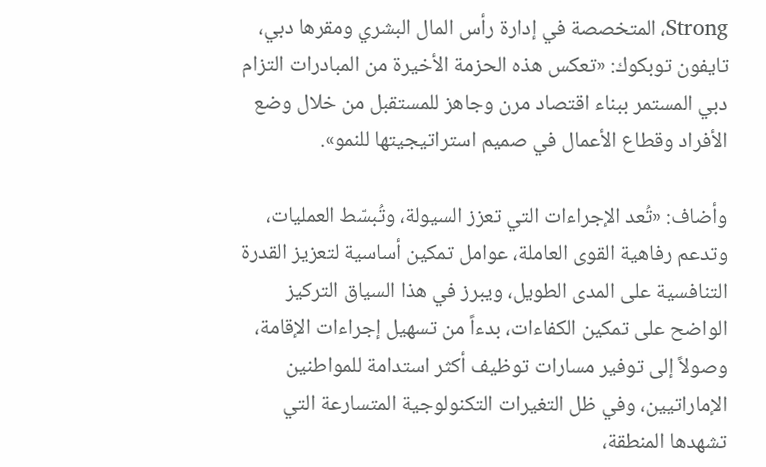Strong، المتخصصة في إدارة رأس المال البشري ومقرها دبي، تايفون توبكوك: «تعكس هذه الحزمة الأخيرة من المبادرات التزام دبي المستمر ببناء اقتصاد مرن وجاهز للمستقبل من خلال وضع الأفراد وقطاع الأعمال في صميم استراتيجيتها للنمو».

وأضاف: «تُعد الإجراءات التي تعزز السيولة، وتُبسّط العمليات، وتدعم رفاهية القوى العاملة، عوامل تمكين أساسية لتعزيز القدرة التنافسية على المدى الطويل، ويبرز في هذا السياق التركيز الواضح على تمكين الكفاءات، بدءاً من تسهيل إجراءات الإقامة، وصولاً إلى توفير مسارات توظيف أكثر استدامة للمواطنين الإماراتيين، وفي ظل التغيرات التكنولوجية المتسارعة التي تشهدها المنطقة،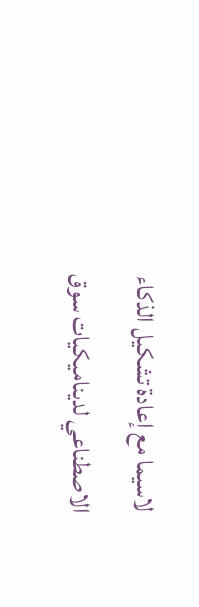لاسيما مع إعادة تشكيل الذكاء الاصطناعي لديناميكيات سوق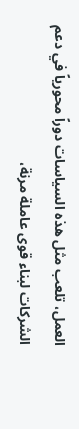العمل، تلعب مثل هذه السياسات دوراً محورياً في دعم الشركات لبناء قوى عاملة مرنة،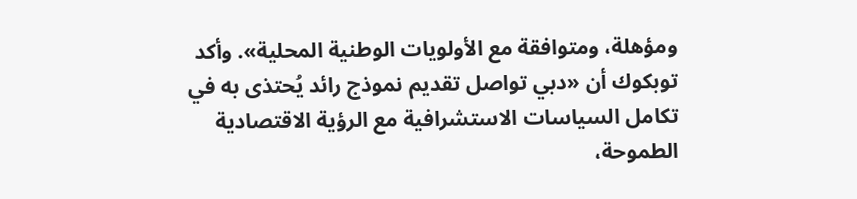ومؤهلة، ومتوافقة مع الأولويات الوطنية المحلية». وأكد توبكوك أن «دبي تواصل تقديم نموذج رائد يُحتذى به في تكامل السياسات الاستشرافية مع الرؤية الاقتصادية الطموحة،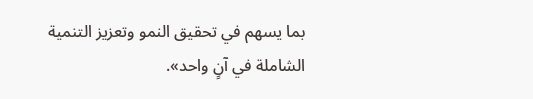بما يسهم في تحقيق النمو وتعزيز التنمية الشاملة في آنٍ واحد».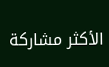الأكثر مشاركة